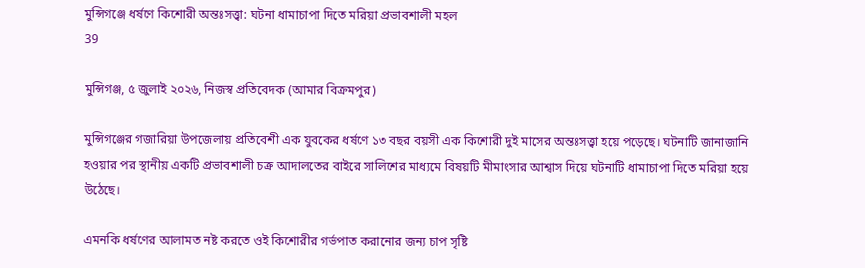মুন্সিগঞ্জে ধর্ষণে কিশোরী অন্তঃসত্ত্বা: ঘটনা ধামাচাপা দিতে মরিয়া প্রভাবশালী মহল
39

মুন্সিগঞ্জ, ৫ জুলাই ২০২৬, নিজস্ব প্রতিবেদক (আমার বিক্রমপুর)

মুন্সিগঞ্জের গজারিয়া উপজেলায় প্রতিবেশী এক যুবকের ধর্ষণে ১৩ বছর বয়সী এক কিশোরী দুই মাসের অন্তঃসত্ত্বা হয়ে পড়েছে। ঘটনাটি জানাজানি হওয়ার পর স্থানীয় একটি প্রভাবশালী চক্র আদালতের বাইরে সালিশের মাধ্যমে বিষয়টি মীমাংসার আশ্বাস দিয়ে ঘটনাটি ধামাচাপা দিতে মরিয়া হয়ে উঠেছে।

এমনকি ধর্ষণের আলামত নষ্ট করতে ওই কিশোরীর গর্ভপাত করানোর জন্য চাপ সৃষ্টি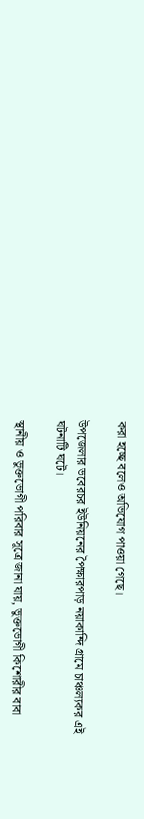করা হচ্ছে বলেও অভিযোগ পাওয়া গেছে।

উপজেলার ভবেরচর ইউনিয়নের পৈক্ষারপাড় নয়াকান্দি গ্রামে চাঞ্চল্যকর এই ঘটনাটি ঘটে।

স্থানীয় ও ভুক্তভোগী পরিবার সূত্রে জানা যায়, ভুক্তভোগী কিশোরীর বাবা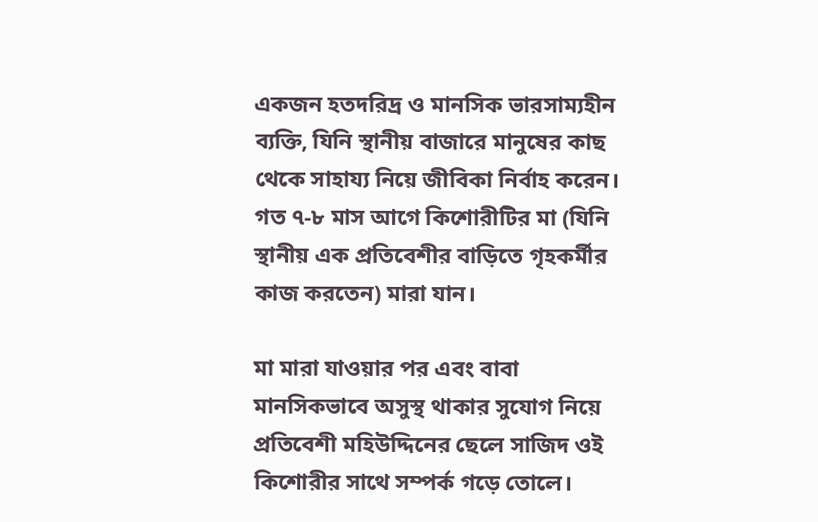একজন হতদরিদ্র ও মানসিক ভারসাম্যহীন ব্যক্তি, যিনি স্থানীয় বাজারে মানুষের কাছ থেকে সাহায্য নিয়ে জীবিকা নির্বাহ করেন। গত ৭-৮ মাস আগে কিশোরীটির মা (যিনি স্থানীয় এক প্রতিবেশীর বাড়িতে গৃহকর্মীর কাজ করতেন) মারা যান।

মা মারা যাওয়ার পর এবং বাবা মানসিকভাবে অসুস্থ থাকার সুযোগ নিয়ে প্রতিবেশী মহিউদ্দিনের ছেলে সাজিদ ওই কিশোরীর সাথে সম্পর্ক গড়ে তোলে।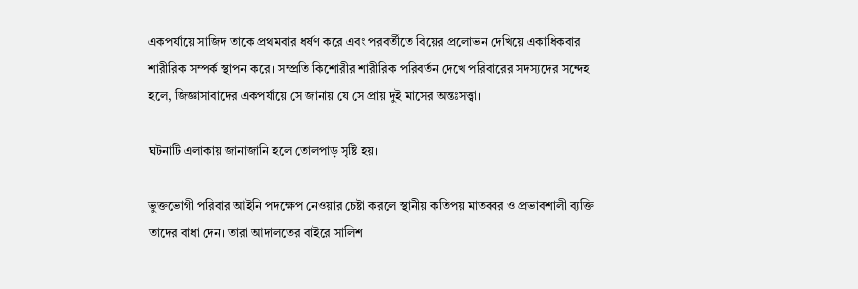একপর্যায়ে সাজিদ তাকে প্রথমবার ধর্ষণ করে এবং পরবর্তীতে বিয়ের প্রলোভন দেখিয়ে একাধিকবার শারীরিক সম্পর্ক স্থাপন করে। সম্প্রতি কিশোরীর শারীরিক পরিবর্তন দেখে পরিবারের সদস্যদের সন্দেহ হলে, জিজ্ঞাসাবাদের একপর্যায়ে সে জানায় যে সে প্রায় দুই মাসের অন্তঃসত্ত্বা।

ঘটনাটি এলাকায় জানাজানি হলে তোলপাড় সৃষ্টি হয়।

ভুক্তভোগী পরিবার আইনি পদক্ষেপ নেওয়ার চেষ্টা করলে স্থানীয় কতিপয় মাতব্বর ও প্রভাবশালী ব্যক্তি তাদের বাধা দেন। তারা আদালতের বাইরে সালিশ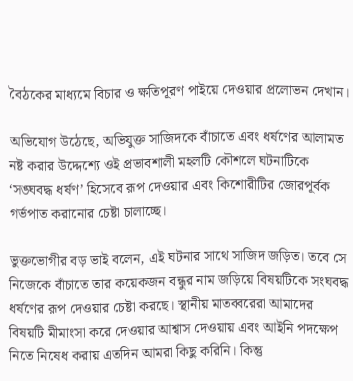বৈঠকের মাধ্যমে বিচার ও ক্ষতিপূরণ পাইয়ে দেওয়ার প্রলোভন দেখান।

অভিযোগ উঠেছে, অভিযুক্ত সাজিদকে বাঁচাতে এবং ধর্ষণের আলামত নষ্ট করার উদ্দেশ্যে ওই প্রভাবশালী মহলটি কৌশলে ঘটনাটিকে ‘সঙ্ঘবদ্ধ ধর্ষণ’ হিসেবে রূপ দেওয়ার এবং কিশোরীটির জোরপূর্বক গর্ভপাত করানোর চেষ্টা চালাচ্ছে।

ভুক্তভোগীর বড় ভাই বলেন, এই ঘটনার সাথে সাজিদ জড়িত। তবে সে নিজেকে বাঁচাতে তার কয়েকজন বন্ধুর নাম জড়িয়ে বিষয়টিকে সংঘবদ্ধ ধর্ষণের রূপ দেওয়ার চেষ্টা করছে। স্থানীয় মাতব্বরেরা আমাদের বিষয়টি মীমাংসা করে দেওয়ার আশ্বাস দেওয়ায় এবং আইনি পদক্ষেপ নিতে নিষেধ করায় এতদিন আমরা কিছু করিনি। কিন্তু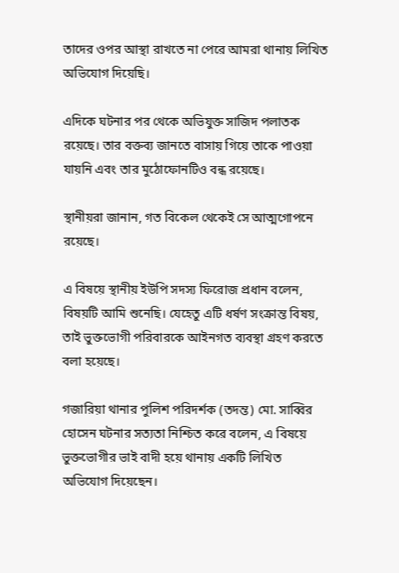তাদের ওপর আস্থা রাখতে না পেরে আমরা থানায় লিখিত অভিযোগ দিয়েছি।

এদিকে ঘটনার পর থেকে অভিযুক্ত সাজিদ পলাতক রয়েছে। তার বক্তব্য জানতে বাসায় গিয়ে তাকে পাওয়া যায়নি এবং তার মুঠোফোনটিও বন্ধ রয়েছে।

স্থানীয়রা জানান, গত বিকেল থেকেই সে আত্মগোপনে রয়েছে।

এ বিষয়ে স্থানীয় ইউপি সদস্য ফিরোজ প্রধান বলেন, বিষয়টি আমি শুনেছি। যেহেতু এটি ধর্ষণ সংক্রান্ত বিষয়, তাই ভুক্তভোগী পরিবারকে আইনগত ব্যবস্থা গ্রহণ করতে বলা হয়েছে।

গজারিয়া থানার পুলিশ পরিদর্শক (তদন্ত) মো. সাব্বির হোসেন ঘটনার সত্যতা নিশ্চিত করে বলেন, এ বিষয়ে ভুক্তভোগীর ভাই বাদী হয়ে থানায় একটি লিখিত অভিযোগ দিয়েছেন।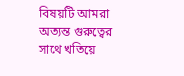বিষয়টি আমরা অত্যন্ত গুরুত্বের সাথে খতিয়ে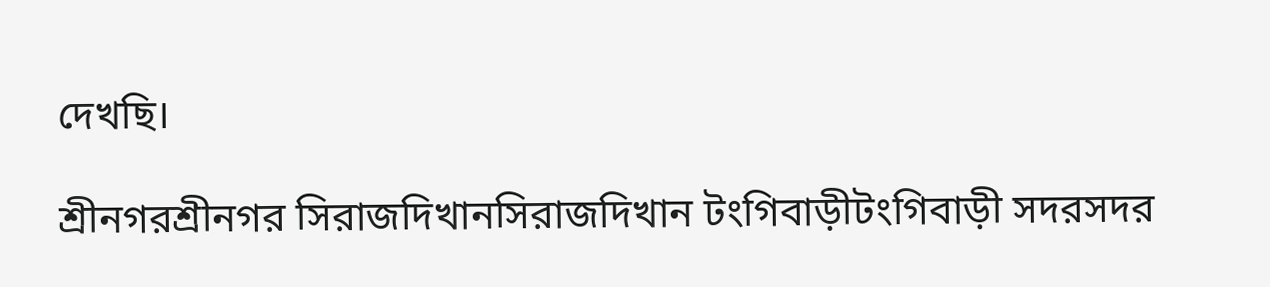দেখছি।

শ্রীনগরশ্রীনগর সিরাজদিখানসিরাজদিখান টংগিবাড়ীটংগিবাড়ী সদরসদর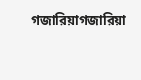গজারিয়াগজারিয়া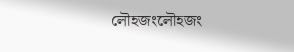লৌহজংলৌহজং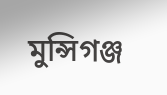মুন্সিগঞ্জ